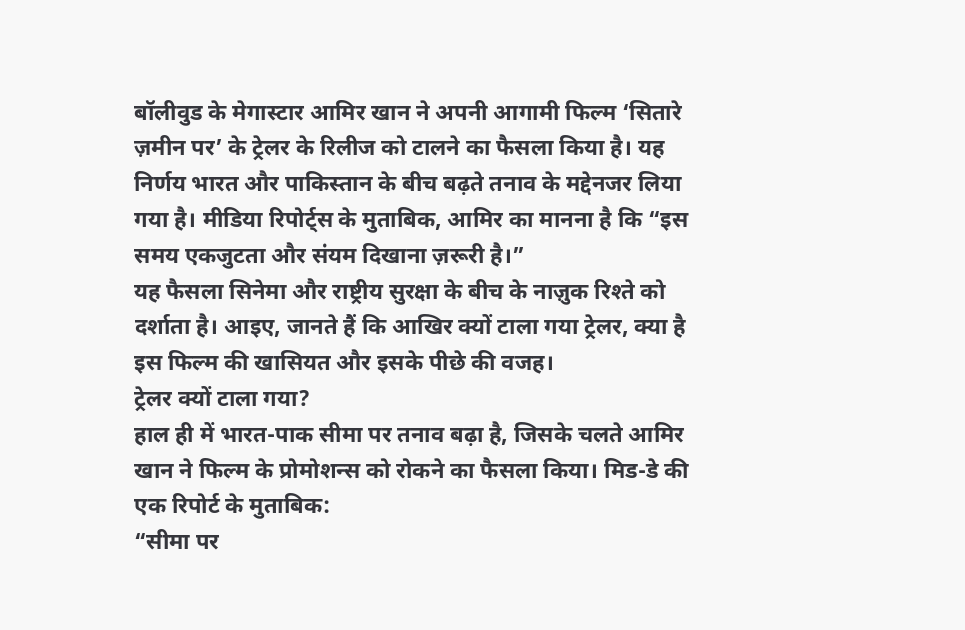बॉलीवुड के मेगास्टार आमिर खान ने अपनी आगामी फिल्म ‘सितारे ज़मीन पर’ के ट्रेलर के रिलीज को टालने का फैसला किया है। यह निर्णय भारत और पाकिस्तान के बीच बढ़ते तनाव के मद्देनजर लिया गया है। मीडिया रिपोर्ट्स के मुताबिक, आमिर का मानना है कि “इस समय एकजुटता और संयम दिखाना ज़रूरी है।”
यह फैसला सिनेमा और राष्ट्रीय सुरक्षा के बीच के नाज़ुक रिश्ते को दर्शाता है। आइए, जानते हैं कि आखिर क्यों टाला गया ट्रेलर, क्या है इस फिल्म की खासियत और इसके पीछे की वजह।
ट्रेलर क्यों टाला गया?
हाल ही में भारत-पाक सीमा पर तनाव बढ़ा है, जिसके चलते आमिर खान ने फिल्म के प्रोमोशन्स को रोकने का फैसला किया। मिड-डे की एक रिपोर्ट के मुताबिक:
“सीमा पर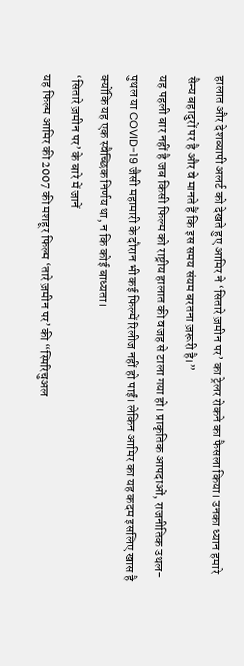हालात और देशव्यापी अलर्ट को देखते हुए आमिर ने ‘सितारे ज़मीन पर’ का ट्रेलर रोकने का फैसला किया। उनका ध्यान हमारे सैन्य बहादुरों पर है और वे मानते हैं कि इस समय संयम बरतना ज़रूरी है।”
यह पहली बार नहीं है जब किसी फिल्म को राष्ट्रीय हालात की वजह से टाला गया हो। प्राकृतिक आपदाओं, राजनीतिक उथल-पुथल या COVID-19 जैसी महामारी के दौरान भी कई फिल्में रिलीज नहीं हो पाईं। लेकिन आमिर का यह कदम इसलिए खास है क्योंकि यह एक स्वैच्छिक निर्णय था, न कि कोई बाध्यता।
‘सितारे ज़मीन पर’ के बारे में जानें
यह फिल्म आमिर की 2007 की मशहूर फिल्म ‘तारे ज़मीन पर’ की “स्पिरिचुअल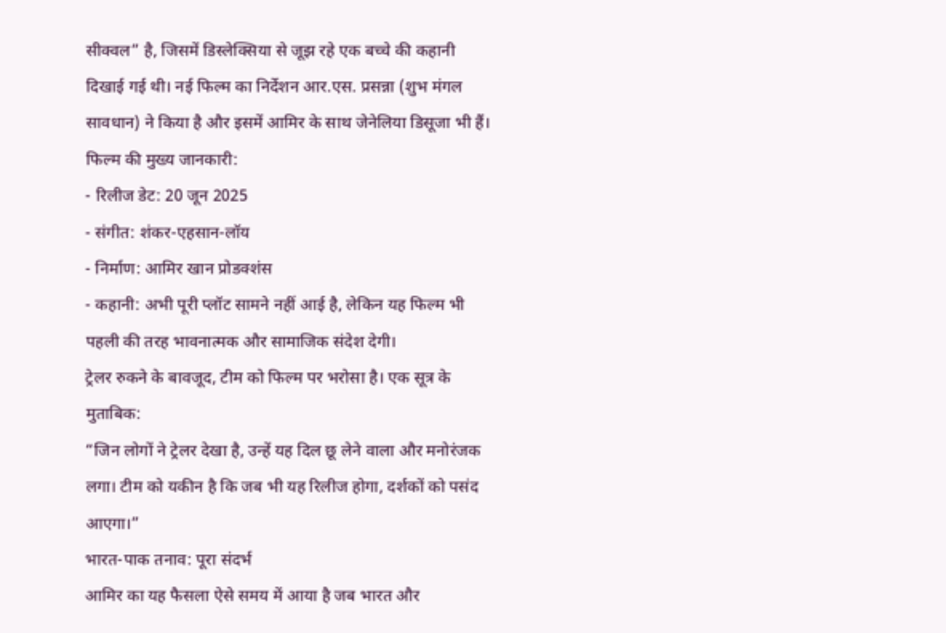सीक्वल” है, जिसमें डिस्लेक्सिया से जूझ रहे एक बच्चे की कहानी दिखाई गई थी। नई फिल्म का निर्देशन आर.एस. प्रसन्ना (शुभ मंगल सावधान) ने किया है और इसमें आमिर के साथ जेनेलिया डिसूजा भी हैं।
फिल्म की मुख्य जानकारी:
- रिलीज डेट: 20 जून 2025
- संगीत: शंकर-एहसान-लॉय
- निर्माण: आमिर खान प्रोडक्शंस
- कहानी: अभी पूरी प्लॉट सामने नहीं आई है, लेकिन यह फिल्म भी पहली की तरह भावनात्मक और सामाजिक संदेश देगी।
ट्रेलर रुकने के बावजूद, टीम को फिल्म पर भरोसा है। एक सूत्र के मुताबिक:
“जिन लोगों ने ट्रेलर देखा है, उन्हें यह दिल छू लेने वाला और मनोरंजक लगा। टीम को यकीन है कि जब भी यह रिलीज होगा, दर्शकों को पसंद आएगा।”
भारत-पाक तनाव: पूरा संदर्भ
आमिर का यह फैसला ऐसे समय में आया है जब भारत और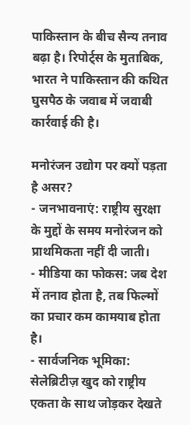पाकिस्तान के बीच सैन्य तनाव बढ़ा है। रिपोर्ट्स के मुताबिक, भारत ने पाकिस्तान की कथित घुसपैठ के जवाब में जवाबी कार्रवाई की है।

मनोरंजन उद्योग पर क्यों पड़ता है असर?
- जनभावनाएं: राष्ट्रीय सुरक्षा के मुद्दों के समय मनोरंजन को प्राथमिकता नहीं दी जाती।
- मीडिया का फोकस: जब देश में तनाव होता है, तब फिल्मों का प्रचार कम कामयाब होता है।
- सार्वजनिक भूमिका: सेलेब्रिटीज़ खुद को राष्ट्रीय एकता के साथ जोड़कर देखते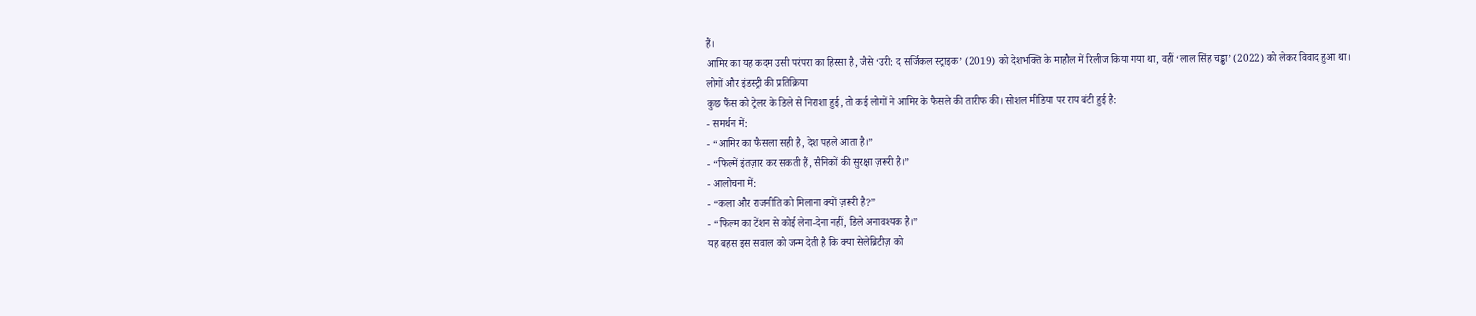हैं।
आमिर का यह कदम उसी परंपरा का हिस्सा है, जैसे ‘उरी: द सर्जिकल स्ट्राइक’ (2019) को देशभक्ति के माहौल में रिलीज किया गया था, वहीं ‘लाल सिंह चड्ढा’ (2022) को लेकर विवाद हुआ था।
लोगों और इंडस्ट्री की प्रतिक्रिया
कुछ फैंस को ट्रेलर के डिले से निराशा हुई, तो कई लोगों ने आमिर के फैसले की तारीफ की। सोशल मीडिया पर राय बंटी हुई है:
- समर्थन में:
- “आमिर का फैसला सही है, देश पहले आता है।”
- “फिल्में इंतज़ार कर सकती हैं, सैनिकों की सुरक्षा ज़रूरी है।”
- आलोचना में:
- “कला और राजनीति को मिलाना क्यों ज़रूरी है?”
- “फिल्म का टेंशन से कोई लेना-देना नहीं, डिले अनावश्यक है।”
यह बहस इस सवाल को जन्म देती है कि क्या सेलेब्रिटीज़ को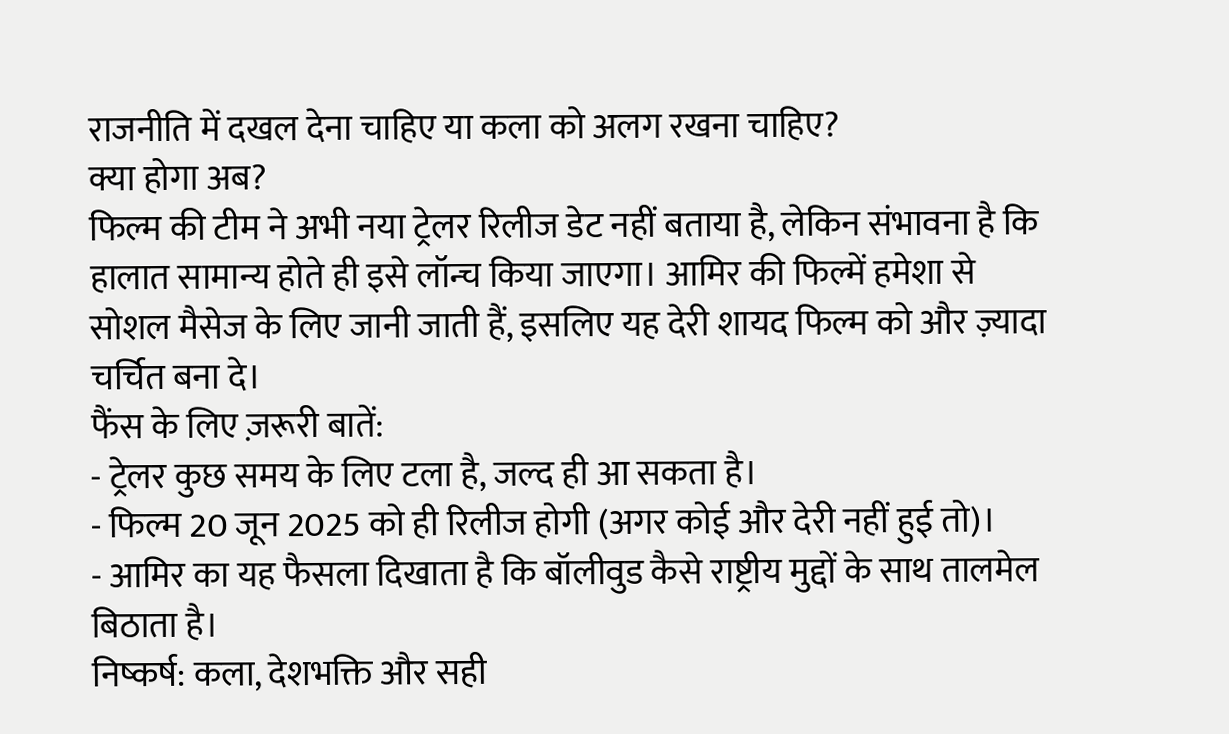राजनीति में दखल देना चाहिए या कला को अलग रखना चाहिए?
क्या होगा अब?
फिल्म की टीम ने अभी नया ट्रेलर रिलीज डेट नहीं बताया है, लेकिन संभावना है कि हालात सामान्य होते ही इसे लॉन्च किया जाएगा। आमिर की फिल्में हमेशा से सोशल मैसेज के लिए जानी जाती हैं, इसलिए यह देरी शायद फिल्म को और ज़्यादा चर्चित बना दे।
फैंस के लिए ज़रूरी बातें:
- ट्रेलर कुछ समय के लिए टला है, जल्द ही आ सकता है।
- फिल्म 20 जून 2025 को ही रिलीज होगी (अगर कोई और देरी नहीं हुई तो)।
- आमिर का यह फैसला दिखाता है कि बॉलीवुड कैसे राष्ट्रीय मुद्दों के साथ तालमेल बिठाता है।
निष्कर्ष: कला, देशभक्ति और सही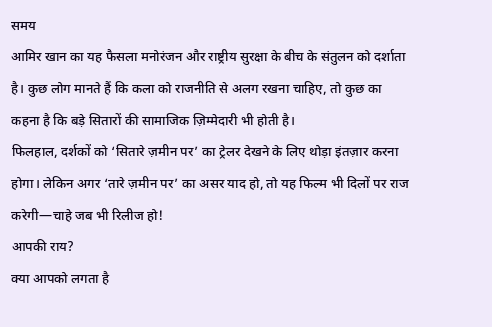समय
आमिर खान का यह फैसला मनोरंजन और राष्ट्रीय सुरक्षा के बीच के संतुलन को दर्शाता है। कुछ लोग मानते हैं कि कला को राजनीति से अलग रखना चाहिए, तो कुछ का कहना है कि बड़े सितारों की सामाजिक ज़िम्मेदारी भी होती है।
फिलहाल, दर्शकों को ‘सितारे ज़मीन पर’ का ट्रेलर देखने के लिए थोड़ा इंतज़ार करना होगा। लेकिन अगर ‘तारे ज़मीन पर’ का असर याद हो, तो यह फिल्म भी दिलों पर राज करेगी—चाहे जब भी रिलीज हो!
आपकी राय?
क्या आपको लगता है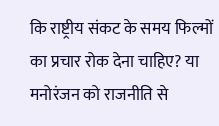कि राष्ट्रीय संकट के समय फिल्मों का प्रचार रोक देना चाहिए? या मनोरंजन को राजनीति से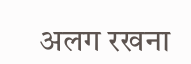अलग रखना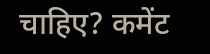चाहिए? कमेंट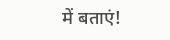में बताएं!